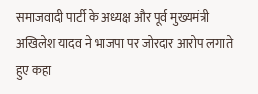समाजवादी पार्टी के अध्यक्ष और पूर्व मुख्यमंत्री अखिलेश यादव ने भाजपा पर जोरदार आरोप लगाते हुए कहा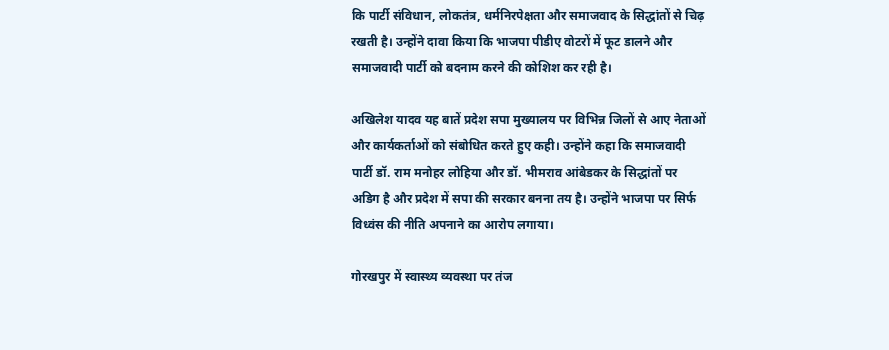कि पार्टी संविधान, लोकतंत्र, धर्मनिरपेक्षता और समाजवाद के सिद्धांतों से चिढ़ रखती है। उन्होंने दावा किया कि भाजपा पीडीए वोटरों में फूट डालने और समाजवादी पार्टी को बदनाम करने की कोशिश कर रही है।

अखिलेश यादव यह बातें प्रदेश सपा मुख्यालय पर विभिन्न जिलों से आए नेताओं और कार्यकर्ताओं को संबोधित करते हुए कही। उन्होंने कहा कि समाजवादी पार्टी डॉ. राम मनोहर लोहिया और डॉ. भीमराव आंबेडकर के सिद्धांतों पर अडिग है और प्रदेश में सपा की सरकार बनना तय है। उन्होंने भाजपा पर सिर्फ विध्वंस की नीति अपनाने का आरोप लगाया।

गोरखपुर में स्वास्थ्य व्यवस्था पर तंज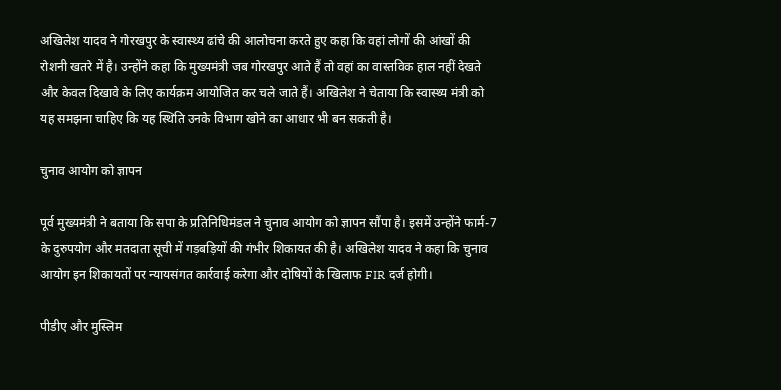अखिलेश यादव ने गोरखपुर के स्वास्थ्य ढांचे की आलोचना करते हुए कहा कि वहां लोगों की आंखों की रोशनी खतरे में है। उन्होंने कहा कि मुख्यमंत्री जब गोरखपुर आते हैं तो वहां का वास्तविक हाल नहीं देखते और केवल दिखावे के लिए कार्यक्रम आयोजित कर चले जाते हैं। अखिलेश ने चेताया कि स्वास्थ्य मंत्री को यह समझना चाहिए कि यह स्थिति उनके विभाग खोने का आधार भी बन सकती है।

चुनाव आयोग को ज्ञापन

पूर्व मुख्यमंत्री ने बताया कि सपा के प्रतिनिधिमंडल ने चुनाव आयोग को ज्ञापन सौंपा है। इसमें उन्होंने फार्म-7 के दुरुपयोग और मतदाता सूची में गड़बड़ियों की गंभीर शिकायत की है। अखिलेश यादव ने कहा कि चुनाव आयोग इन शिकायतों पर न्यायसंगत कार्रवाई करेगा और दोषियों के खिलाफ FIR दर्ज होगी।

पीडीए और मुस्लिम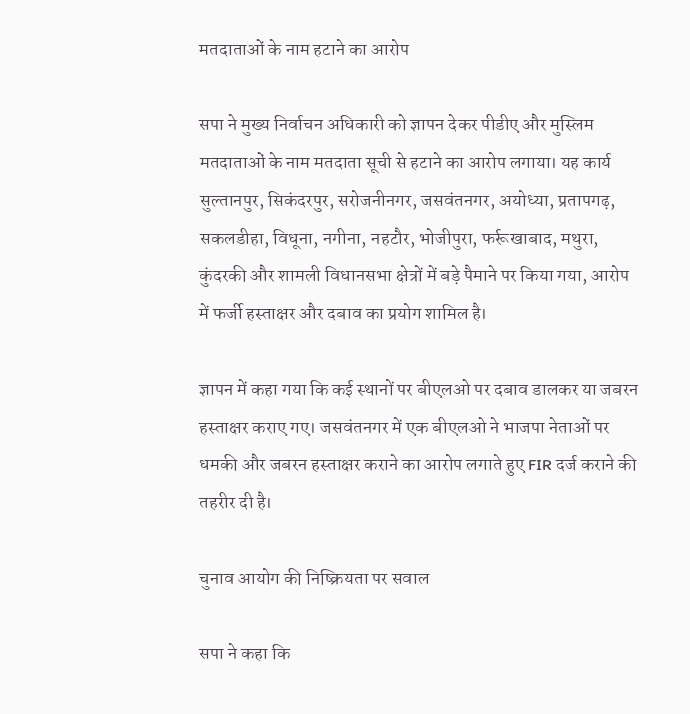मतदाताओं के नाम हटाने का आरोप

सपा ने मुख्य निर्वाचन अधिकारी को ज्ञापन देकर पीडीए और मुस्लिम मतदाताओं के नाम मतदाता सूची से हटाने का आरोप लगाया। यह कार्य सुल्तानपुर, सिकंदरपुर, सरोजनीनगर, जसवंतनगर, अयोध्या, प्रतापगढ़, सकलडीहा, विधूना, नगीना, नहटौर, भोजीपुरा, फर्रूखाबाद, मथुरा, कुंदरकी और शामली विधानसभा क्षेत्रों में बड़े पैमाने पर किया गया, आरोप में फर्जी हस्ताक्षर और दबाव का प्रयोग शामिल है।

ज्ञापन में कहा गया कि कई स्थानों पर बीएलओ पर दबाव डालकर या जबरन हस्ताक्षर कराए गए। जसवंतनगर में एक बीएलओ ने भाजपा नेताओं पर धमकी और जबरन हस्ताक्षर कराने का आरोप लगाते हुए FIR दर्ज कराने की तहरीर दी है।

चुनाव आयोग की निष्क्रियता पर सवाल

सपा ने कहा कि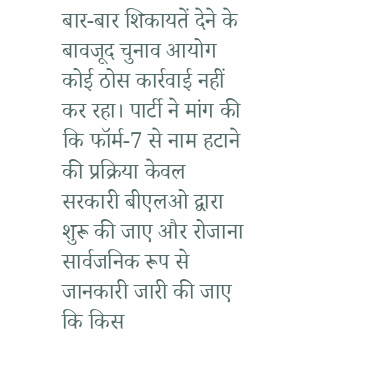बार-बार शिकायतें देने के बावजूद चुनाव आयोग कोई ठोस कार्रवाई नहीं कर रहा। पार्टी ने मांग की कि फॉर्म-7 से नाम हटाने की प्रक्रिया केवल सरकारी बीएलओ द्वारा शुरू की जाए और रोजाना सार्वजनिक रूप से जानकारी जारी की जाए कि किस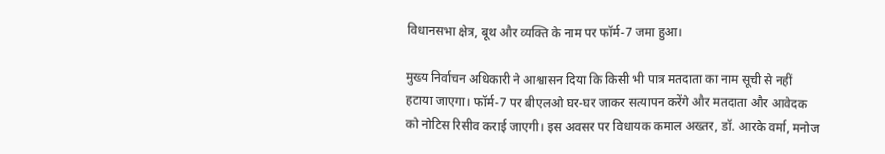विधानसभा क्षेत्र, बूथ और व्यक्ति के नाम पर फॉर्म-7 जमा हुआ।

मुख्य निर्वाचन अधिकारी ने आश्वासन दिया कि किसी भी पात्र मतदाता का नाम सूची से नहीं हटाया जाएगा। फॉर्म-7 पर बीएलओ घर-घर जाकर सत्यापन करेंगे और मतदाता और आवेदक को नोटिस रिसीव कराई जाएगी। इस अवसर पर विधायक कमाल अख्तर, डॉ. आरके वर्मा, मनोज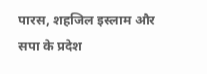पारस, शहजिल इस्लाम और सपा के प्रदेश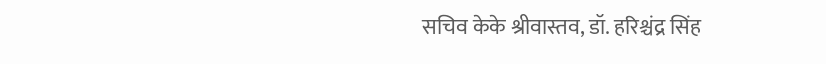सचिव केके श्रीवास्तव, डॉ. हरिश्चंद्र सिंह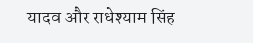यादव और राधेश्याम सिंह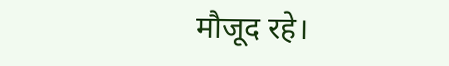मौजूद रहे।